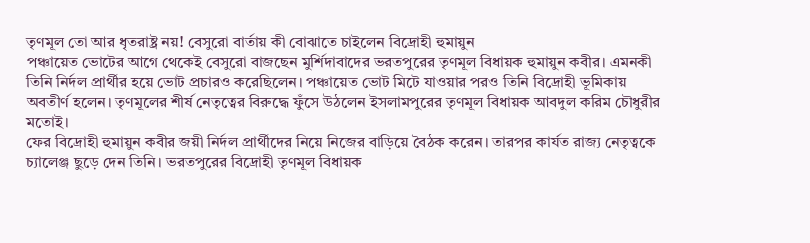তৃণমূল তো আর ধৃতরাষ্ট্র নয়! বেসুরো বার্তায় কী বোঝাতে চাইলেন বিদ্রোহী হুমায়ুন
পঞ্চায়েত ভোটের আগে থেকেই বেসুরো বাজছেন মুর্শিদাবাদের ভরতপুরের তৃণমূল বিধায়ক হুমায়ুন কবীর। এমনকী তিনি নির্দল প্রার্থীর হয়ে ভোট প্রচারও করেছিলেন। পঞ্চায়েত ভোট মিটে যাওয়ার পরও তিনি বিদ্রোহী ভূমিকায় অবতীর্ণ হলেন। তৃণমূলের শীর্ষ নেতৃত্বের বিরুদ্ধে ফুঁসে উঠলেন ইসলামপুরের তৃণমূল বিধায়ক আবদুল করিম চৌধুরীর মতোই।
ফের বিদ্রোহী হুমায়ুন কবীর জয়ী নির্দল প্রার্থীদের নিয়ে নিজের বাড়িয়ে বৈঠক করেন। তারপর কার্যত রাজ্য নেতৃত্বকে চ্যালেঞ্জ ছুড়ে দেন তিনি। ভরতপুরের বিদ্রোহী তৃণমূল বিধায়ক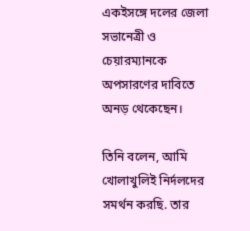একইসঙ্গে দলের জেলা সভানেত্রী ও চেয়ারম্যানকে অপসারণের দাবিতে অনড় থেকেছেন।

তিনি বলেন, আমি খোলাখুলিই নির্দলদের সমর্থন করছি. তার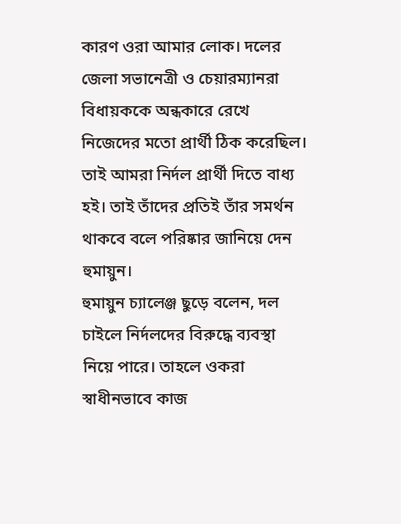কারণ ওরা আমার লোক। দলের জেলা সভানেত্রী ও চেয়ারম্যানরা বিধায়ককে অন্ধকারে রেখে নিজেদের মতো প্রার্থী ঠিক করেছিল। তাই আমরা নির্দল প্রার্থী দিতে বাধ্য হই। তাই তাঁদের প্রতিই তাঁর সমর্থন থাকবে বলে পরিষ্কার জানিয়ে দেন হুমায়ুন।
হুমায়ুন চ্যালেঞ্জ ছুড়ে বলেন, দল চাইলে নির্দলদের বিরুদ্ধে ব্যবস্থা নিয়ে পারে। তাহলে ওকরা স্বাধীনভাবে কাজ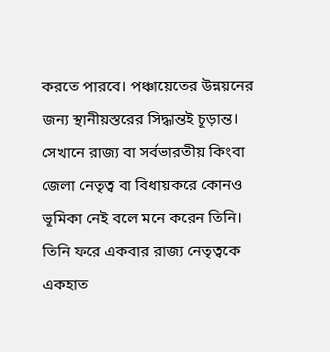করতে পারবে। পঞ্চায়েতের উন্নয়নের জন্য স্থানীয়স্তরের সিদ্ধান্তই চূড়ান্ত। সেখানে রাজ্য বা সর্বভারতীয় কিংবা জেলা নেতৃত্ব বা বিধায়করে কোনও ভূমিকা নেই বলে মনে করেন তিনি।
তিনি ফরে একবার রাজ্য নেতৃত্বকে একহাত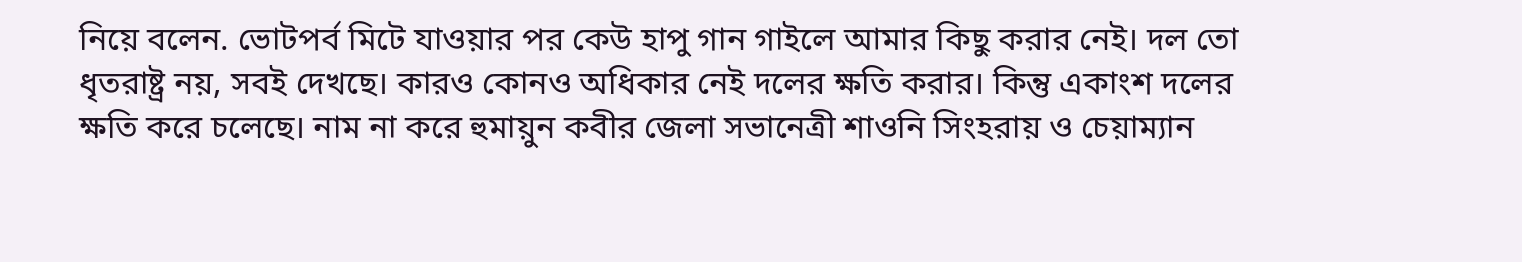নিয়ে বলেন. ভোটপর্ব মিটে যাওয়ার পর কেউ হাপু গান গাইলে আমার কিছু করার নেই। দল তো ধৃতরাষ্ট্র নয়, সবই দেখছে। কারও কোনও অধিকার নেই দলের ক্ষতি করার। কিন্তু একাংশ দলের ক্ষতি করে চলেছে। নাম না করে হুমায়ুন কবীর জেলা সভানেত্রী শাওনি সিংহরায় ও চেয়াম্যান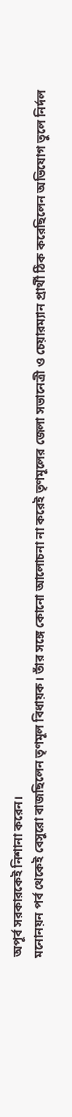অপূর্ব সরকারকেই নিশানা করেন।
মনোনয়ন পর্ব থেকেই বেসুরো বাজছিলেন তৃণমূল বিধায়ক। তাঁর সঙ্গে কোনো আলোচনা না করেই তৃণমূলের জেলা সভানেত্রী ও চেয়ারম্যান প্রার্থী ঠিক করেছিলেন অভিযোগ তুলে নির্দল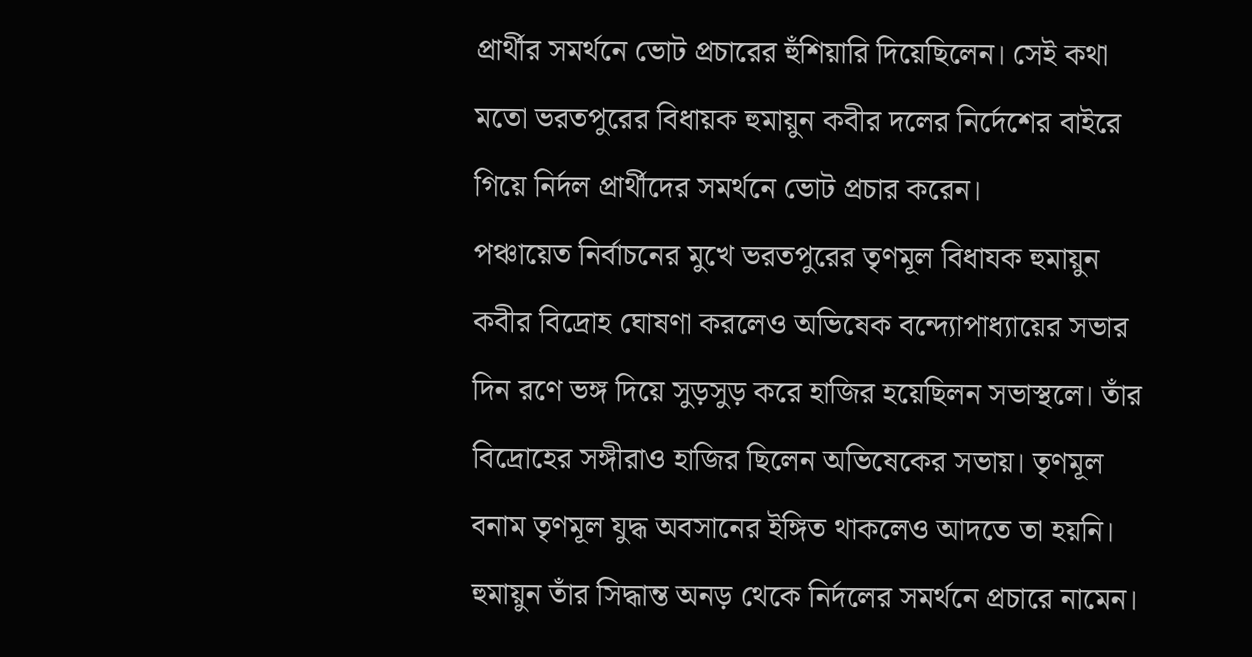প্রার্থীর সমর্থনে ভোট প্রচারের হুঁশিয়ারি দিয়েছিলেন। সেই কথা মতো ভরতপুরের বিধায়ক হুমায়ুন কবীর দলের নির্দেশের বাইরে গিয়ে নির্দল প্রার্থীদের সমর্থনে ভোট প্রচার করেন।
পঞ্চায়েত নির্বাচনের মুখে ভরতপুরের তৃণমূল বিধাযক হুমায়ুন কবীর বিদ্রোহ ঘোষণা করলেও অভিষেক বন্দ্যোপাধ্যায়ের সভার দিন রণে ভঙ্গ দিয়ে সুড়সুড় করে হাজির হয়েছিলন সভাস্থলে। তাঁর বিদ্রোহের সঙ্গীরাও হাজির ছিলেন অভিষেকের সভায়। তৃণমূল বনাম তৃণমূল যুদ্ধ অবসানের ইঙ্গিত থাকলেও আদতে তা হয়নি।
হুমায়ুন তাঁর সিদ্ধান্ত অনড় থেকে নির্দলের সমর্থনে প্রচারে নামেন।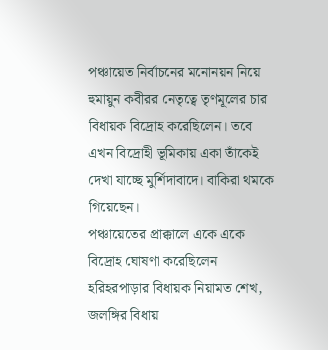পঞ্চায়েত নির্বাচনের মনোনয়ন নিয়ে হুমায়ুন কবীরর নেতৃত্বে তৃণমূলের চার বিধায়ক বিদ্রোহ করেছিলেন। তবে এখন বিদ্রোহী ভূমিকায় একা তাঁকেই দেখা যাচ্ছে মুর্শিদাবাদে। বাকিরা থমকে গিয়েছেন।
পঞ্চায়েতের প্রাক্কালে একে একে বিদ্রোহ ঘোষণা করেছিলেন হরিহরপাড়ার বিধায়ক নিয়ামত শেখ, জলঙ্গির বিধায়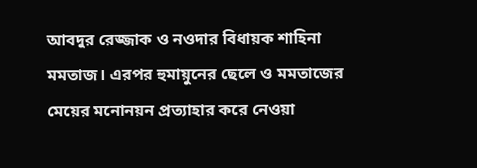আবদুর রেজ্জাক ও নওদার বিধায়ক শাহিনা মমতাজ। এরপর হুমায়ুনের ছেলে ও মমতাজের মেয়ের মনোনয়ন প্রত্যাহার করে নেওয়া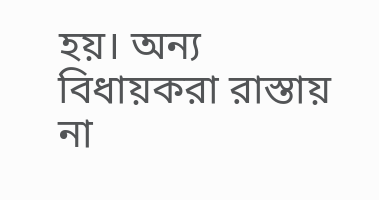হয়। অন্য বিধায়করা রাস্তায় না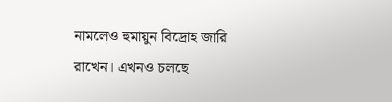নামলেও হুমায়ুন বিদ্রোহ জারি রাখেন। এখনও চলছে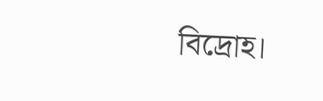বিদ্রোহ।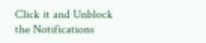Click it and Unblock the Notifications